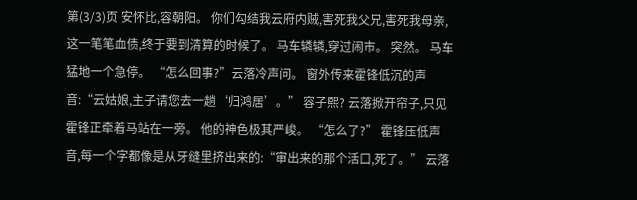第(3/3)页 安怀比,容朝阳。 你们勾结我云府内贼,害死我父兄,害死我母亲,这一笔笔血债,终于要到清算的时候了。 马车辚辚,穿过闹市。 突然。 马车猛地一个急停。 “怎么回事?”云落冷声问。 窗外传来霍锋低沉的声音:“云姑娘,主子请您去一趟‘归鸿居’。” 容子熙? 云落掀开帘子,只见霍锋正牵着马站在一旁。 他的神色极其严峻。 “怎么了?” 霍锋压低声音,每一个字都像是从牙缝里挤出来的:“审出来的那个活口,死了。” 云落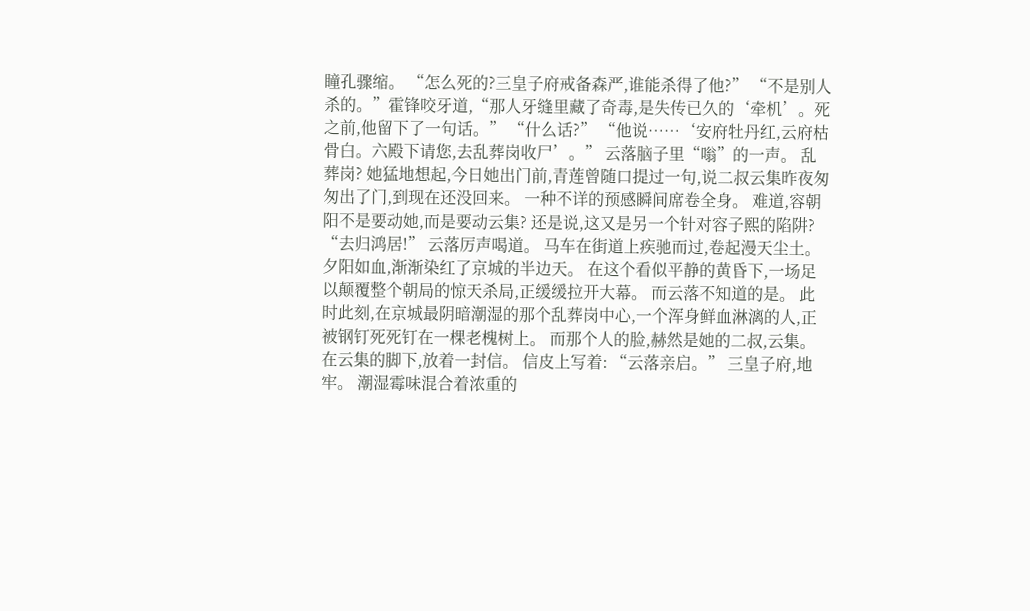瞳孔骤缩。 “怎么死的?三皇子府戒备森严,谁能杀得了他?” “不是别人杀的。”霍锋咬牙道,“那人牙缝里藏了奇毒,是失传已久的‘牵机’。死之前,他留下了一句话。” “什么话?” “他说……‘安府牡丹红,云府枯骨白。六殿下请您,去乱葬岗收尸’。” 云落脑子里“嗡”的一声。 乱葬岗? 她猛地想起,今日她出门前,青莲曾随口提过一句,说二叔云集昨夜匆匆出了门,到现在还没回来。 一种不详的预感瞬间席卷全身。 难道,容朝阳不是要动她,而是要动云集? 还是说,这又是另一个针对容子熙的陷阱? “去归鸿居!” 云落厉声喝道。 马车在街道上疾驰而过,卷起漫天尘土。 夕阳如血,渐渐染红了京城的半边天。 在这个看似平静的黄昏下,一场足以颠覆整个朝局的惊天杀局,正缓缓拉开大幕。 而云落不知道的是。 此时此刻,在京城最阴暗潮湿的那个乱葬岗中心,一个浑身鲜血淋漓的人,正被钢钉死死钉在一棵老槐树上。 而那个人的脸,赫然是她的二叔,云集。 在云集的脚下,放着一封信。 信皮上写着: “云落亲启。” 三皇子府,地牢。 潮湿霉味混合着浓重的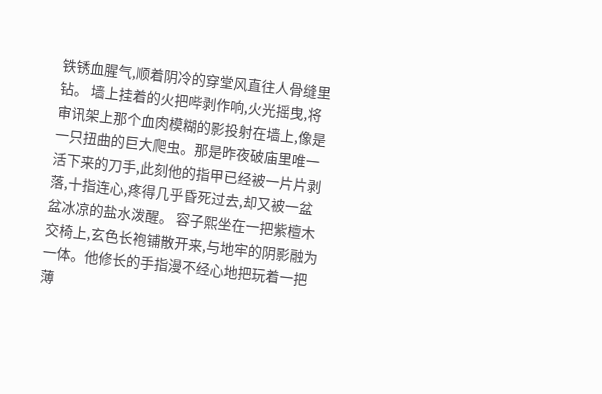铁锈血腥气,顺着阴冷的穿堂风直往人骨缝里钻。 墙上挂着的火把哔剥作响,火光摇曳,将审讯架上那个血肉模糊的影投射在墙上,像是一只扭曲的巨大爬虫。那是昨夜破庙里唯一活下来的刀手,此刻他的指甲已经被一片片剥落,十指连心,疼得几乎昏死过去,却又被一盆盆冰凉的盐水泼醒。 容子熙坐在一把紫檀木交椅上,玄色长袍铺散开来,与地牢的阴影融为一体。他修长的手指漫不经心地把玩着一把薄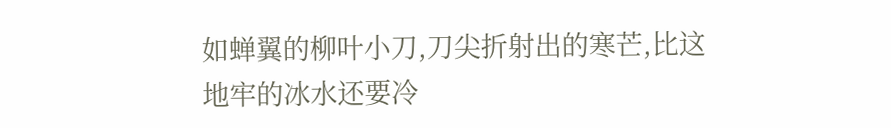如蝉翼的柳叶小刀,刀尖折射出的寒芒,比这地牢的冰水还要冷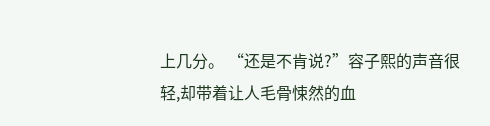上几分。 “还是不肯说?”容子熙的声音很轻,却带着让人毛骨悚然的血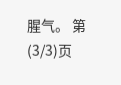腥气。 第(3/3)页